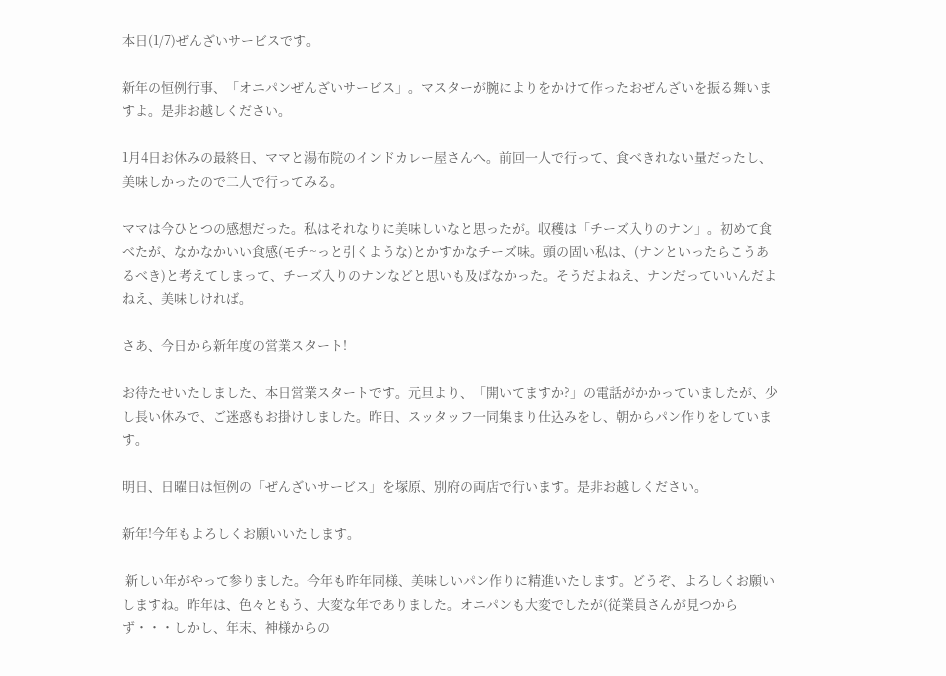本日(1/7)ぜんざいサービスです。

新年の恒例行事、「オニパンぜんざいサービス」。マスターが腕によりをかけて作ったおぜんざいを振る舞いますよ。是非お越しください。

1月4日お休みの最終日、ママと湯布院のインドカレー屋さんへ。前回一人で行って、食べきれない量だったし、美味しかったので二人で行ってみる。

ママは今ひとつの感想だった。私はそれなりに美味しいなと思ったが。収穫は「チーズ入りのナン」。初めて食べたが、なかなかいい食感(モチ~っと引くような)とかすかなチーズ味。頭の固い私は、(ナンといったらこうあるべき)と考えてしまって、チーズ入りのナンなどと思いも及ばなかった。そうだよねえ、ナンだっていいんだよねえ、美味しければ。

さあ、今日から新年度の営業スタート!

お待たせいたしました、本日営業スタートです。元旦より、「開いてますか?」の電話がかかっていましたが、少し長い休みで、ご迷惑もお掛けしました。昨日、スッタッフ一同集まり仕込みをし、朝からパン作りをしています。

明日、日曜日は恒例の「ぜんざいサービス」を塚原、別府の両店で行います。是非お越しください。

新年!今年もよろしくお願いいたします。

 新しい年がやって参りました。今年も昨年同様、美味しいパン作りに精進いたします。どうぞ、よろしくお願いしますね。昨年は、色々ともう、大変な年でありました。オニパンも大変でしたが(従業員さんが見つからず・・・しかし、年末、神様からの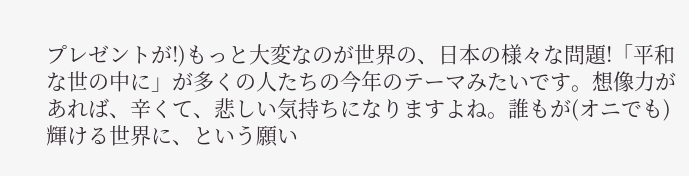プレゼントが!)もっと大変なのが世界の、日本の様々な問題!「平和な世の中に」が多くの人たちの今年のテーマみたいです。想像力があれば、辛くて、悲しい気持ちになりますよね。誰もが(オニでも)輝ける世界に、という願い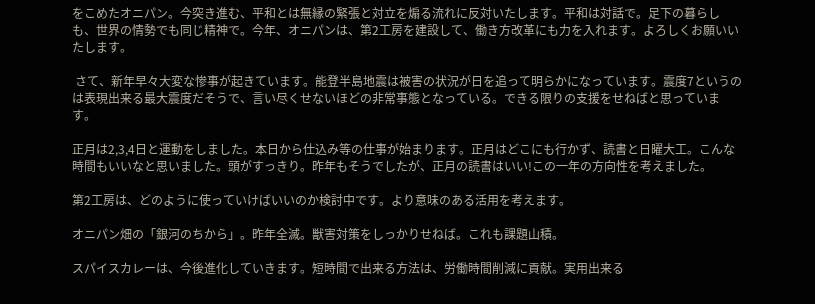をこめたオニパン。今突き進む、平和とは無縁の緊張と対立を煽る流れに反対いたします。平和は対話で。足下の暮らしも、世界の情勢でも同じ精神で。今年、オニパンは、第2工房を建設して、働き方改革にも力を入れます。よろしくお願いいたします。

 さて、新年早々大変な惨事が起きています。能登半島地震は被害の状況が日を追って明らかになっています。震度7というのは表現出来る最大震度だそうで、言い尽くせないほどの非常事態となっている。できる限りの支援をせねばと思っています。

正月は2,3,4日と運動をしました。本日から仕込み等の仕事が始まります。正月はどこにも行かず、読書と日曜大工。こんな時間もいいなと思いました。頭がすっきり。昨年もそうでしたが、正月の読書はいい!この一年の方向性を考えました。

第2工房は、どのように使っていけばいいのか検討中です。より意味のある活用を考えます。

オニパン畑の「銀河のちから」。昨年全滅。獣害対策をしっかりせねば。これも課題山積。

スパイスカレーは、今後進化していきます。短時間で出来る方法は、労働時間削減に貢献。実用出来る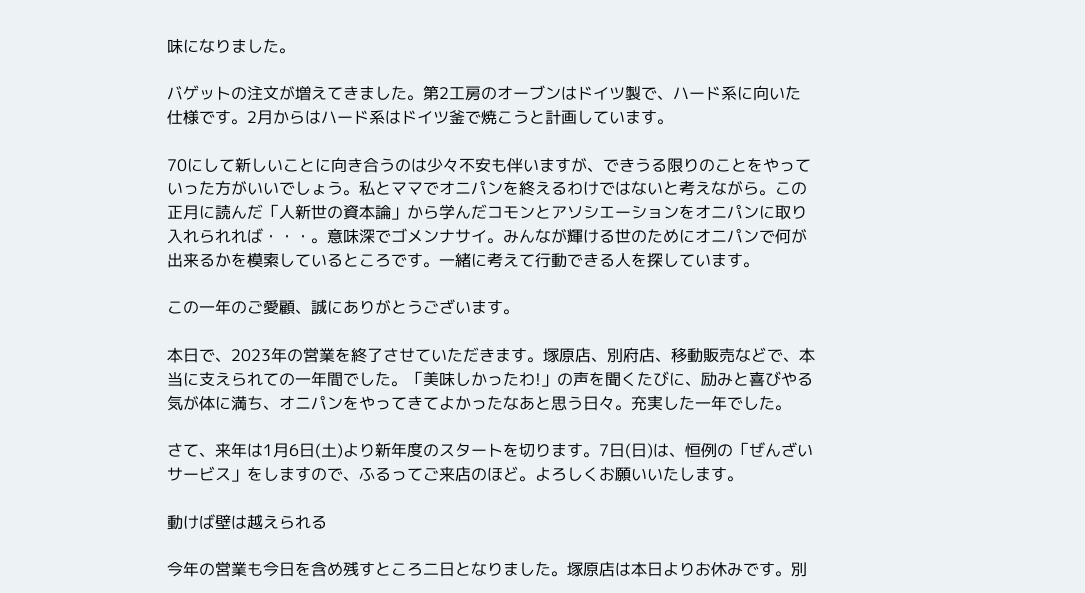味になりました。

バゲットの注文が増えてきました。第2工房のオーブンはドイツ製で、ハード系に向いた仕様です。2月からはハード系はドイツ釜で焼こうと計画しています。

70にして新しいことに向き合うのは少々不安も伴いますが、できうる限りのことをやっていった方がいいでしょう。私とママでオニパンを終えるわけではないと考えながら。この正月に読んだ「人新世の資本論」から学んだコモンとアソシエーションをオニパンに取り入れられれば・・・。意味深でゴメンナサイ。みんなが輝ける世のためにオニパンで何が出来るかを模索しているところです。一緒に考えて行動できる人を探しています。

この一年のご愛顧、誠にありがとうございます。

本日で、2023年の営業を終了させていただきます。塚原店、別府店、移動販売などで、本当に支えられての一年間でした。「美味しかったわ!」の声を聞くたびに、励みと喜びやる気が体に満ち、オニパンをやってきてよかったなあと思う日々。充実した一年でした。

さて、来年は1月6日(土)より新年度のスタートを切ります。7日(日)は、恒例の「ぜんざいサービス」をしますので、ふるってご来店のほど。よろしくお願いいたします。

動けば壁は越えられる

今年の営業も今日を含め残すところ二日となりました。塚原店は本日よりお休みです。別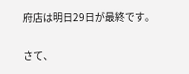府店は明日29日が最終です。

さて、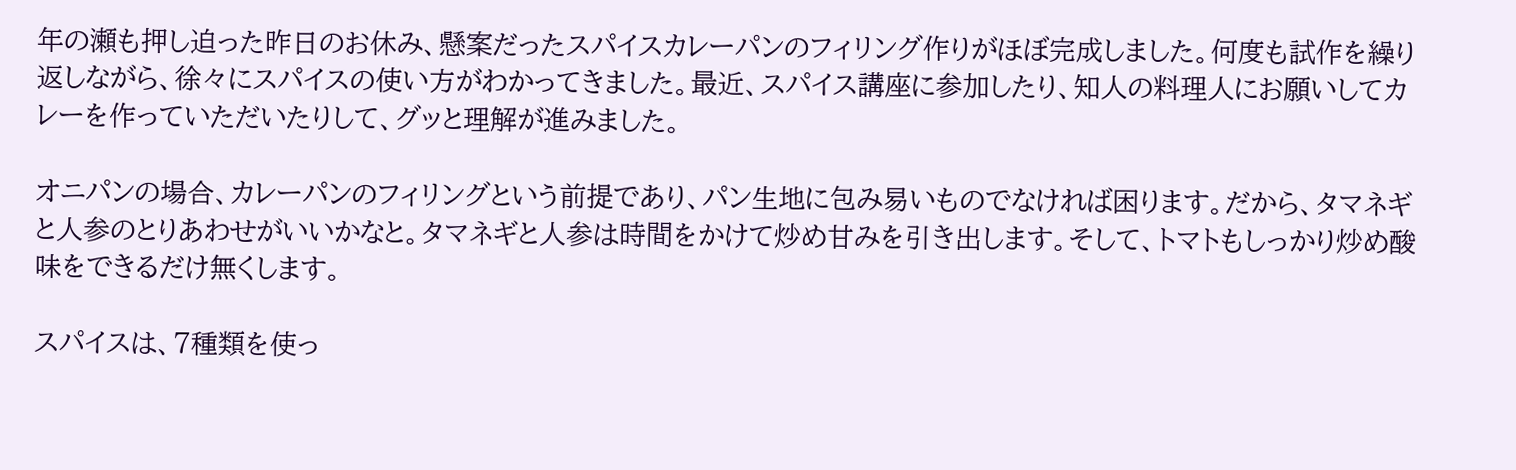年の瀬も押し迫った昨日のお休み、懸案だったスパイスカレーパンのフィリング作りがほぼ完成しました。何度も試作を繰り返しながら、徐々にスパイスの使い方がわかってきました。最近、スパイス講座に参加したり、知人の料理人にお願いしてカレーを作っていただいたりして、グッと理解が進みました。

オニパンの場合、カレーパンのフィリングという前提であり、パン生地に包み易いものでなければ困ります。だから、タマネギと人参のとりあわせがいいかなと。タマネギと人参は時間をかけて炒め甘みを引き出します。そして、トマトもしっかり炒め酸味をできるだけ無くします。

スパイスは、7種類を使っ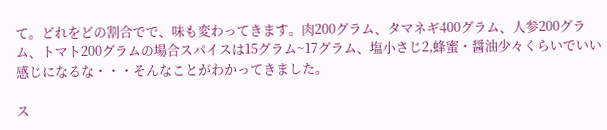て。どれをどの割合でで、味も変わってきます。肉200グラム、タマネギ400グラム、人参200グラム、トマト200グラムの場合スパイスは15グラム~17グラム、塩小さじ2,蜂蜜・醤油少々くらいでいい感じになるな・・・そんなことがわかってきました。

ス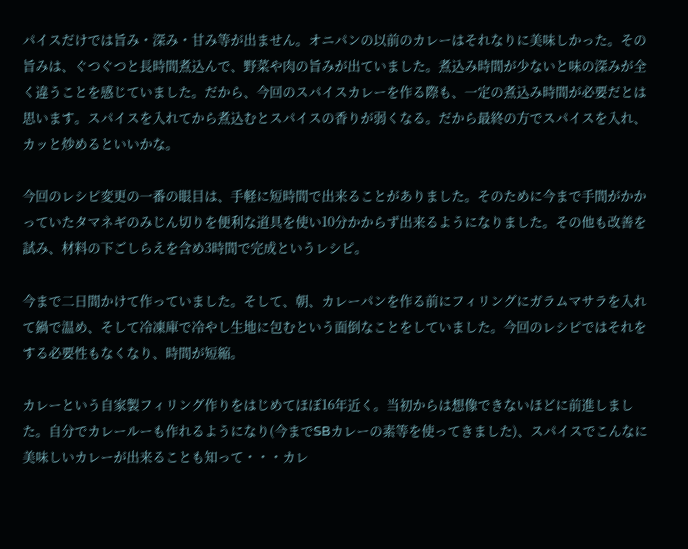パイスだけでは旨み・深み・甘み等が出ません。オニパンの以前のカレーはそれなりに美味しかった。その旨みは、ぐつぐつと長時間煮込んで、野菜や肉の旨みが出ていました。煮込み時間が少ないと味の深みが全く違うことを感じていました。だから、今回のスパイスカレーを作る際も、一定の煮込み時間が必要だとは思います。スパイスを入れてから煮込むとスパイスの香りが弱くなる。だから最終の方でスパイスを入れ、カッと炒めるといいかな。

今回のレシピ変更の一番の眼目は、手軽に短時間で出来ることがありました。そのために今まで手間がかかっていたタマネギのみじん切りを便利な道具を使い10分かからず出来るようになりました。その他も改善を試み、材料の下ごしらえを含め3時間で完成というレシピ。

今まで二日間かけて作っていました。そして、朝、カレーパンを作る前にフィリングにガラムマサラを入れて鍋で温め、そして冷凍庫で冷やし生地に包むという面倒なことをしていました。今回のレシピではそれをする必要性もなくなり、時間が短縮。

カレーという自家製フィリング作りをはじめてほぼ16年近く。当初からは想像できないほどに前進しました。自分でカレールーも作れるようになり(今までSBカレーの素等を使ってきました)、スパイスでこんなに美味しいカレーが出来ることも知って・・・カレ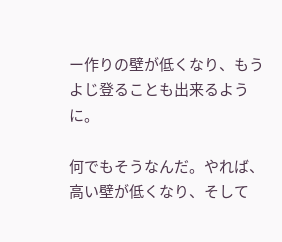ー作りの壁が低くなり、もうよじ登ることも出来るように。

何でもそうなんだ。やれば、高い壁が低くなり、そして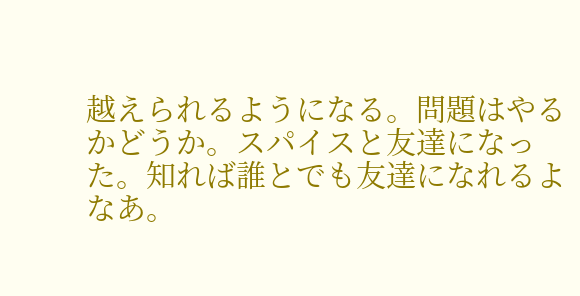越えられるようになる。問題はやるかどうか。スパイスと友達になった。知れば誰とでも友達になれるよなあ。